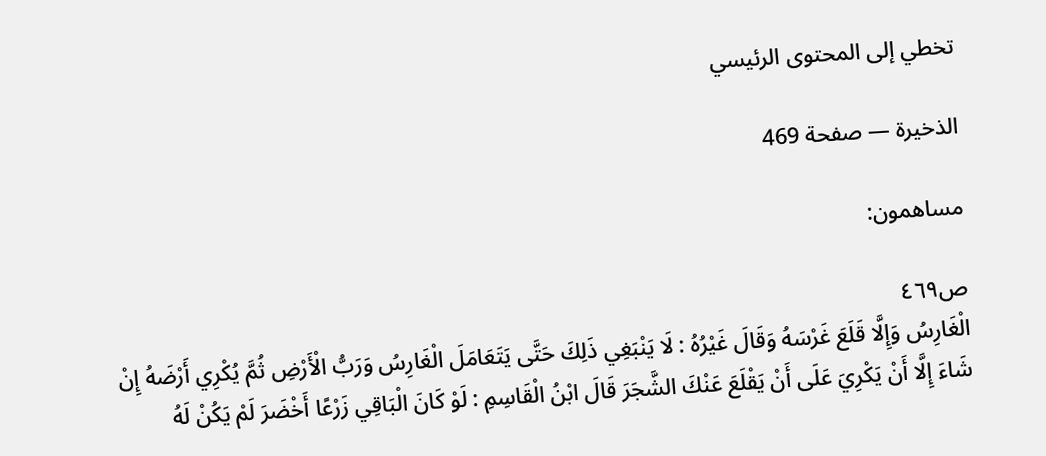تخطي إلى المحتوى الرئيسي

الذخيرة — صفحة 469

مساهمون:

ص٤٦٩
الْغَارِسُ وَإِلَّا قَلَعَ غَرْسَهُ وَقَالَ غَيْرُهُ : لَا يَنْبَغِي ذَلِكَ حَتَّى يَتَعَامَلَ الْغَارِسُ وَرَبُّ الْأَرْضِ ثُمَّ يُكْرِي أَرْضَهُ إِنْ شَاءَ إِلَّا أَنْ يَكْرِيَ عَلَى أَنْ يَقْلَعَ عَنْكَ الشَّجَرَ قَالَ ابْنُ الْقَاسِمِ : لَوْ كَانَ الْبَاقِي زَرْعًا أَخْضَرَ لَمْ يَكُنْ لَهُ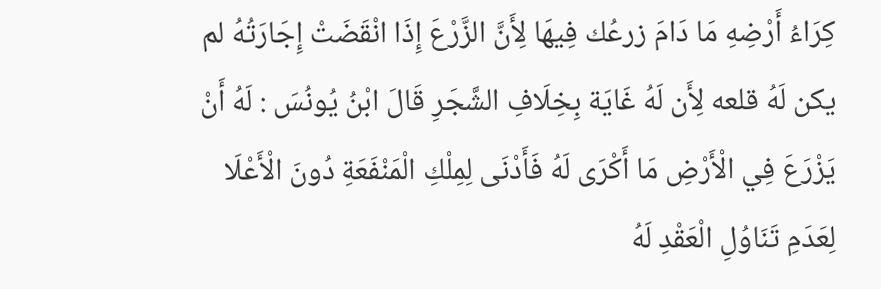كِرَاءُ أَرْضِهِ مَا دَامَ زرعُك فِيهَا لِأَنَّ الزَّرْعَ إِذَا انْقَضَتْ إِجَارَتُهُ لم يكن لَهُ قلعه لِأَن لَهُ غَايَة بِخِلَافِ الشَّجَرِ قَالَ ابْنُ يُونُسَ : لَهُ أَنْ يَزْرَعَ فِي الْأَرْضِ مَا أَكْرَى لَهُ فَأَدْنَى لِمِلْكِ الْمَنْفَعَةِ دُونَ الْأَعْلَا لِعَدَمِ تَنَاوُلِ الْعَقْدِ لَهُ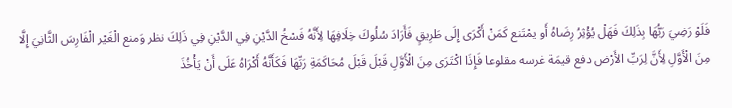فَلَوْ رَضِيَ رَبُّهَا بِذَلِكَ فَهَلْ يُؤْثِرُ رِضَاهُ أَو يمْتَنع كَمَنْ أَكْرَى إِلَى طَرِيقٍ فَأَرَادَ سُلُوكَ خِلَافِهَا لِأَنَّهُ فَسْخُ الدَّيْنِ فِي الدَّيْنِ فِي ذَلِكَ نظر وَمنع الْغَيْر الْفَارِسَ الثَّانِيَ إِلَّا مِنَ الْأَوَّلِ لِأَنَّ لِرَبِّ الأَرْض دفع قيمَة غرسه مقلوعا فَإِذَا اكْتَرَى مِنَ الْأَوَّلِ قَبْلَ قَبْلَ مُحَاكَمَةِ رَبِّهَا فَكَأَنَّهُ أَكْرَاهُ عَلَى أَنْ يَأْخُذَ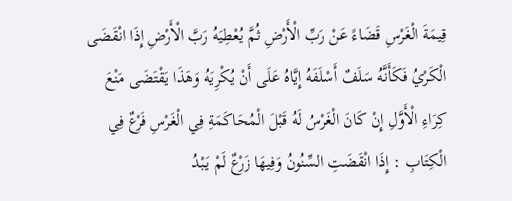قِيمَةَ الْغَرْسِ قَضَاءً عَنْ رَبِّ الْأَرْضِ ثُمَّ يُعْطِيَهُ رَبَّ الْأَرْضِ إِذَا انْقَضَى الْكَرْيُ فَكَأَنَّهُ سَلَفٌ أَسْلَفَهُ إِيَّاهُ عَلَى أَنْ يُكْرِيَهُ وَهَذَا يَقْتَضَى مَنْعَ كِرَاءِ الْأَوَّلِ إِنْ كَانَ الْغَرْسُ لَهُ قَبْلَ الْمُحَاكَمَةِ فِي الْغَرْسِ فَرْعٌ فِي الْكِتَابِ : إِذَا انْقَضَتِ السِّنُونُ وَفِيهَا زَرْعٌ لَمْ يَبْدُ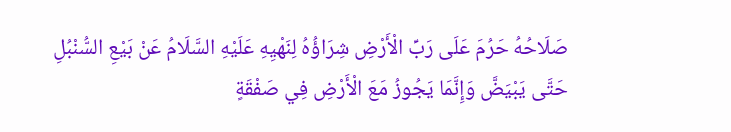صَلَاحُهُ حَرُمَ عَلَى رَبِّ الْأَرْضِ شِرَاؤُهُ لِنَهْيِهِ عَلَيْهِ السَّلَامُ عَنْ بَيْعِ السُّنْبُلِ حَتَّى يَبْيَضَّ وَإِنَّمَا يَجُوزُ مَعَ الْأَرْضِ فِي صَفْقَةٍ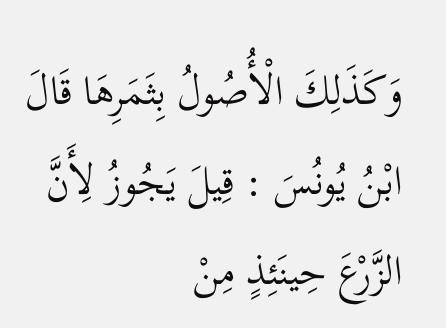وَكَذَلِكَ الْأُصُولُ بِثَمَرِهَا قَالَ ابْنُ يُونُسَ : قِيلَ يَجُوزُ لِأَنَّ الزَّرْعَ حِينَئِذٍ مِنْ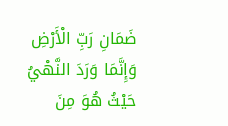ضَمَانِ رَبِّ الْأَرْضِ وَإِنَّمَا وَرَدَ النَّهْيُ حَيْثُ هُوَ مِنَ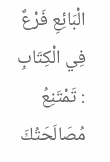الْبَائِعِ فَرْعٌ فِي الْكِتَابِ : تَمْتَنِعُ مُصَالَحَتُكَ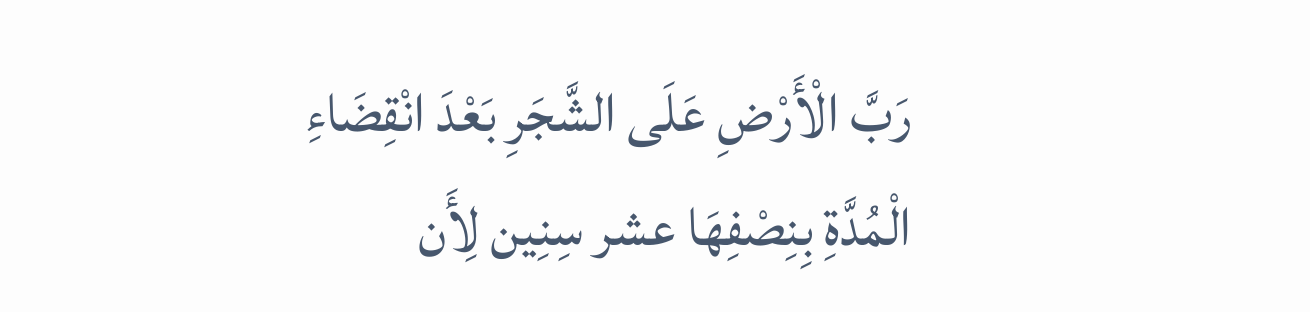رَبَّ الْأَرْضِ عَلَى الشَّجَرِ بَعْدَ انْقِضَاءِ الْمُدَّةِ بِنِصْفِهَا عشر سِنِين لِأَن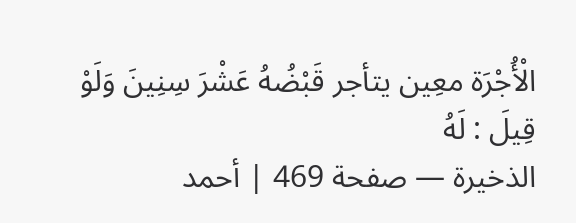الْأُجْرَة معِين يتأجر قَبْضُهُ عَشْرَ سِنِينَ وَلَوْ قِيلَ : لَهُ
الذخيرة — صفحة 469 | أحمد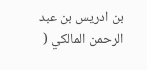بن ادريس بن عبد الرحمن المالكي (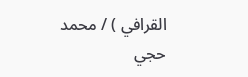القرافي ) / محمد حجي